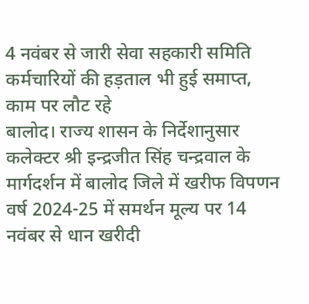4 नवंबर से जारी सेवा सहकारी समिति कर्मचारियों की हड़ताल भी हुई समाप्त, काम पर लौट रहे
बालोद। राज्य शासन के निर्देशानुसार कलेक्टर श्री इन्द्रजीत सिंह चन्द्रवाल के मार्गदर्शन में बालोद जिले में खरीफ विपणन वर्ष 2024-25 में समर्थन मूल्य पर 14 नवंबर से धान खरीदी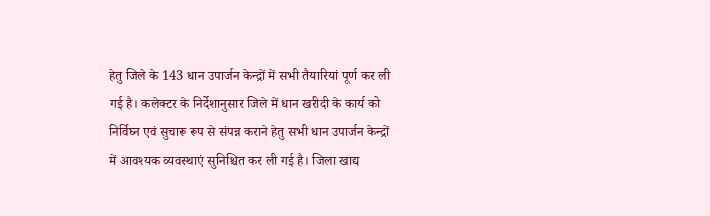हेतु जिले के 143 धान उपार्जन केन्द्रों में सभी तैयारियां पूर्ण कर ली गई है। कलेक्टर के निर्देशानुसार जिले में धान खरीदी के कार्य को निर्विघ्न एवं सुचारू रूप से संपन्न कराने हेतु सभी धान उपार्जन केन्द्रों में आवश्यक व्यवस्थाएं सुनिश्चित कर ली गई है। जिला खाद्य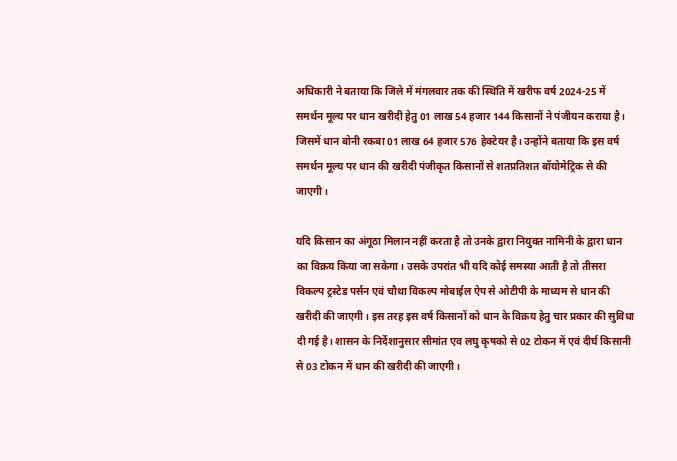अधिकारी ने बताया कि जिले में मंगलवार तक की स्थिति में खरीफ वर्ष 2024-25 में समर्थन मूल्य पर धान खरीदी हेतु 01 लाख 54 हजार 144 किसानों ने पंजीयन कराया है। जिसमें धान बोनी रकबा 01 लाख 64 हजार 576 हेक्टेयर है। उन्होंने बताया कि इस वर्ष समर्थन मूल्य पर धान की खरीदी पंजीकृत किसानों से शतप्रतिशत बॉयोमेट्रिक से की जाएगी।

यदि किसान का अंगूठा मिलान नहीं करता है तो उनके द्वारा नियुक्त नामिनी के द्वारा धान का विक्रय किया जा सकेगा। उसके उपरांत भी यदि कोई समस्या आती है तो तीसरा विकल्प ट्रस्टेड पर्सन एवं चौथा विकल्प मोबाईल ऐप से ओटीपी के माध्यम से धान की खरीदी की जाएगी। इस तरह इस वर्ष किसानों को धान के विक्रय हेतु चार प्रकार की सुविधा दी गई है। शासन के निर्देशानुसार सीमांत एव लघु कृषको से 02 टोकन में एवं दीर्घ किसानी से 03 टोकन में धान की खरीदी की जाएगी।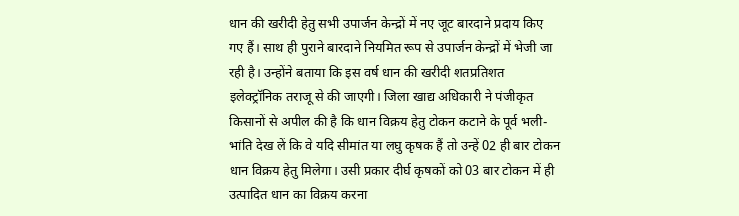धान की खरीदी हेतु सभी उपार्जन केन्द्रों में नए जूट बारदाने प्रदाय किए गए हैं। साथ ही पुराने बारदाने नियमित रूप से उपार्जन केन्द्रों में भेजी जा रही है। उन्होंने बताया कि इस वर्ष धान की खरीदी शतप्रतिशत इलेक्ट्रॉनिक तराजू से की जाएगी। जिला खाद्य अधिकारी ने पंजीकृत किसानों से अपील की है कि धान विक्रय हेतु टोकन कटाने के पूर्व भली-भांति देख लें कि वे यदि सीमांत या लघु कृषक हैं तो उन्हें 02 ही बार टोकन धान विक्रय हेतु मिलेगा। उसी प्रकार दीर्घ कृषकों को 03 बार टोकन में ही उत्पादित धान का विक्रय करना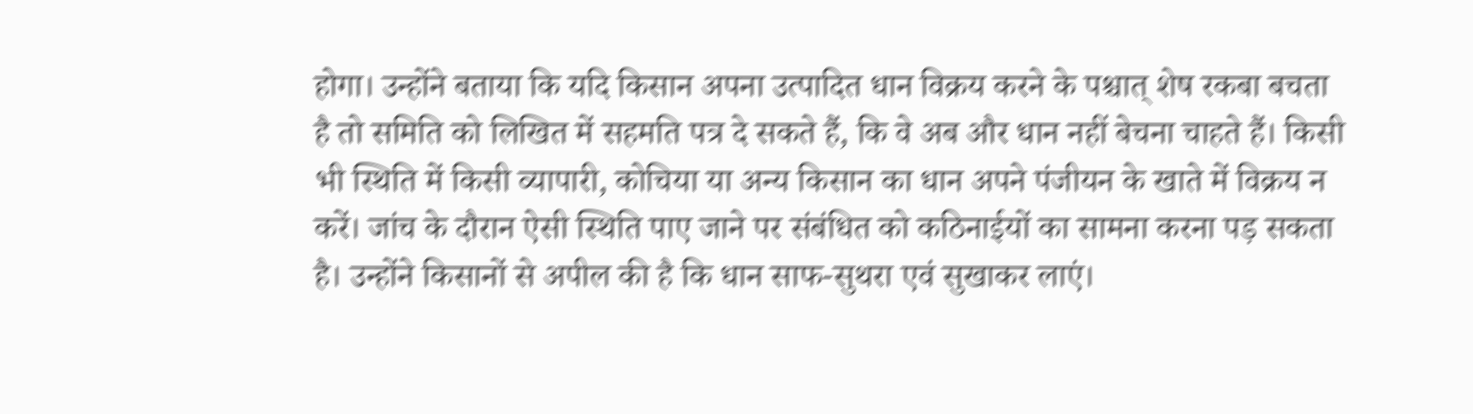होगा। उन्होंने बताया कि यदि किसान अपना उत्पादित धान विक्रय करने के पश्चात् शेष रकबा बचता है तो समिति को लिखित में सहमति पत्र दे सकते हैं, कि वे अब और धान नहीं बेचना चाहते हैं। किसी भी स्थिति में किसी व्यापारी, कोचिया या अन्य किसान का धान अपने पंजीयन के खाते में विक्रय न करें। जांच के दौरान ऐसी स्थिति पाए जाने पर संबंधित को कठिनाईयों का सामना करना पड़ सकता है। उन्होंने किसानों से अपील की है कि धान साफ-सुथरा एवं सुखाकर लाएं।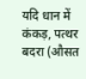यदि धान में कंकड़, पत्थर बदरा (औसत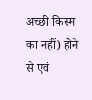अच्छी किस्म का नहीं) होने से एवं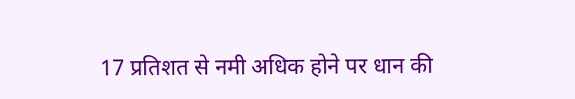17 प्रतिशत से नमी अधिक होने पर धान की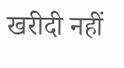खरीदी नहीं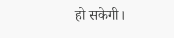हो सकेगी।